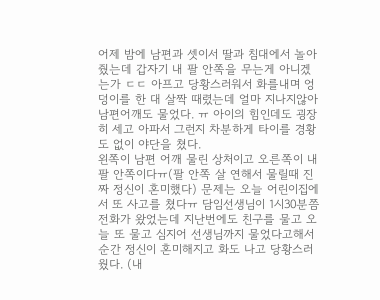어제 밤에 남편과 셋이서 딸과 침대에서 놀아줬는데 갑자기 내 팔 안쪽을 무는게 아니겠는가 ㄷㄷ 아프고 당황스러워서 화를내며 엉덩이를 한 대 살짝 때렸는데 얼마 지나지않아 남편어깨도 물었다. ㅠ 아이의 힘인데도 굉장히 세고 아파서 그런지 차분하게 타이를 경황도 없이 야단을 쳤다.
왼쪽이 남편 어깨 물린 상처이고 오른쪽이 내 팔 안쪽이다ㅠ(팔 안쪽 살 연해서 물릴때 진짜 정신이 혼미했다) 문제는 오늘 어린이집에서 또 사고를 쳤다ㅠ 담임선생님이 1시30분쯤 전화가 왔었는데 지난번에도 친구를 물고 오늘 또 물고 심지어 선생님까지 물었다고해서 순간 정신이 혼미해지고 화도 나고 당황스러웠다. (내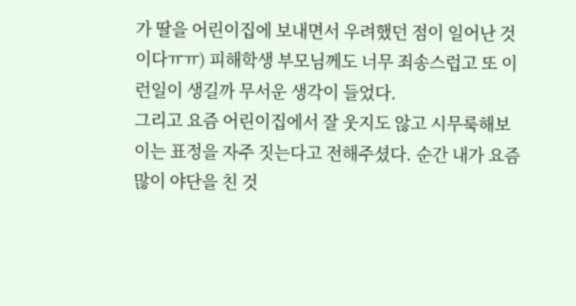가 딸을 어린이집에 보내면서 우려했던 점이 일어난 것이다ㅠㅠ) 피해학생 부모님께도 너무 죄송스럽고 또 이런일이 생길까 무서운 생각이 들었다.
그리고 요즘 어린이집에서 잘 웃지도 않고 시무룩해보이는 표정을 자주 짓는다고 전해주셨다. 순간 내가 요즘 많이 야단을 친 것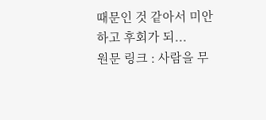때문인 것 같아서 미안하고 후회가 되...
원문 링크 : 사람을 무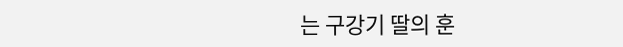는 구강기 딸의 훈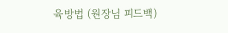육방법 (원장님 피드백)